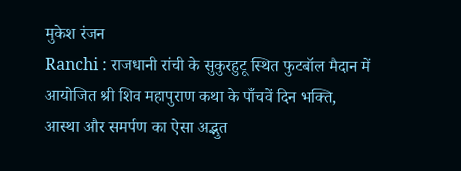मुकेश रंजन
Ranchi : राजधानी रांची के सुकुरहुटू स्थित फुटबॉल मैदान में आयोजित श्री शिव महापुराण कथा के पाँचवें दिन भक्ति, आस्था और समर्पण का ऐसा अद्भुत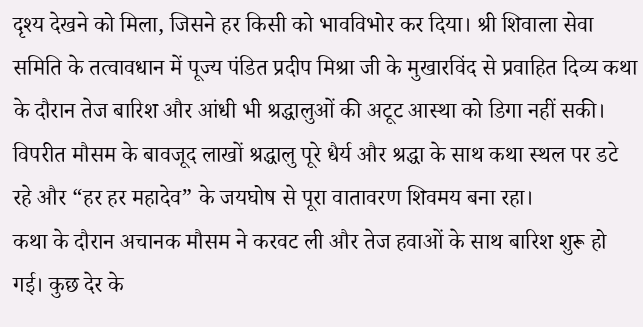दृश्य देखने को मिला, जिसने हर किसी को भावविभोर कर दिया। श्री शिवाला सेवा समिति के तत्वावधान में पूज्य पंडित प्रदीप मिश्रा जी के मुखारविंद से प्रवाहित दिव्य कथा के दौरान तेज बारिश और आंधी भी श्रद्धालुओं की अटूट आस्था को डिगा नहीं सकी। विपरीत मौसम के बावजूद लाखों श्रद्धालु पूरे धैर्य और श्रद्धा के साथ कथा स्थल पर डटे रहे और “हर हर महादेव” के जयघोष से पूरा वातावरण शिवमय बना रहा।
कथा के दौरान अचानक मौसम ने करवट ली और तेज हवाओं के साथ बारिश शुरू हो गई। कुछ देर के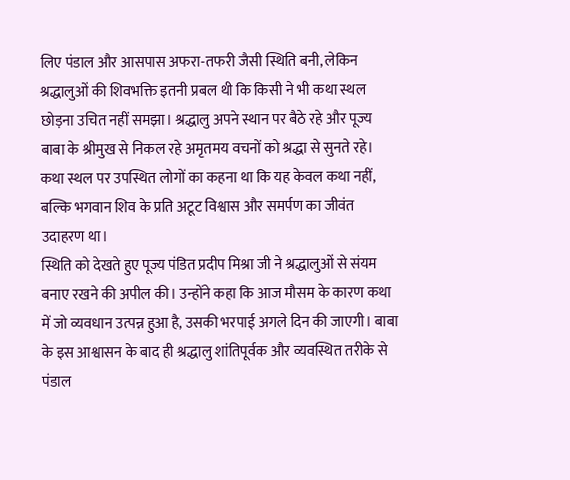लिए पंडाल और आसपास अफरा-तफरी जैसी स्थिति बनी, लेकिन श्रद्धालुओं की शिवभक्ति इतनी प्रबल थी कि किसी ने भी कथा स्थल छोड़ना उचित नहीं समझा। श्रद्धालु अपने स्थान पर बैठे रहे और पूज्य बाबा के श्रीमुख से निकल रहे अमृतमय वचनों को श्रद्धा से सुनते रहे। कथा स्थल पर उपस्थित लोगों का कहना था कि यह केवल कथा नहीं, बल्कि भगवान शिव के प्रति अटूट विश्वास और समर्पण का जीवंत उदाहरण था।
स्थिति को देखते हुए पूज्य पंडित प्रदीप मिश्रा जी ने श्रद्धालुओं से संयम बनाए रखने की अपील की। उन्होंने कहा कि आज मौसम के कारण कथा में जो व्यवधान उत्पन्न हुआ है, उसकी भरपाई अगले दिन की जाएगी। बाबा के इस आश्वासन के बाद ही श्रद्धालु शांतिपूर्वक और व्यवस्थित तरीके से पंडाल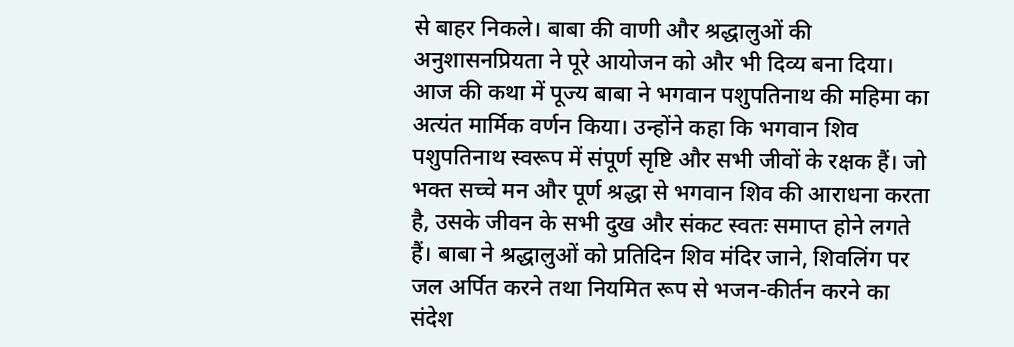से बाहर निकले। बाबा की वाणी और श्रद्धालुओं की अनुशासनप्रियता ने पूरे आयोजन को और भी दिव्य बना दिया।
आज की कथा में पूज्य बाबा ने भगवान पशुपतिनाथ की महिमा का अत्यंत मार्मिक वर्णन किया। उन्होंने कहा कि भगवान शिव पशुपतिनाथ स्वरूप में संपूर्ण सृष्टि और सभी जीवों के रक्षक हैं। जो भक्त सच्चे मन और पूर्ण श्रद्धा से भगवान शिव की आराधना करता है, उसके जीवन के सभी दुख और संकट स्वतः समाप्त होने लगते हैं। बाबा ने श्रद्धालुओं को प्रतिदिन शिव मंदिर जाने, शिवलिंग पर जल अर्पित करने तथा नियमित रूप से भजन-कीर्तन करने का संदेश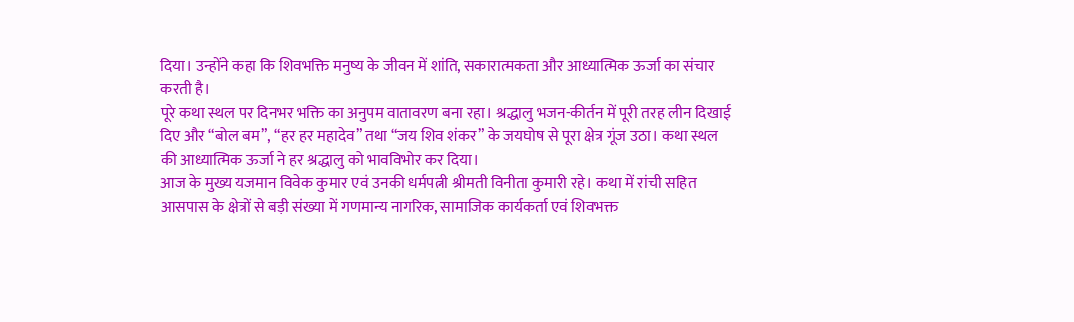दिया। उन्होंने कहा कि शिवभक्ति मनुष्य के जीवन में शांति, सकारात्मकता और आध्यात्मिक ऊर्जा का संचार करती है।
पूरे कथा स्थल पर दिनभर भक्ति का अनुपम वातावरण बना रहा। श्रद्धालु भजन-कीर्तन में पूरी तरह लीन दिखाई दिए और “बोल बम”, “हर हर महादेव” तथा “जय शिव शंकर” के जयघोष से पूरा क्षेत्र गूंज उठा। कथा स्थल की आध्यात्मिक ऊर्जा ने हर श्रद्धालु को भावविभोर कर दिया।
आज के मुख्य यजमान विवेक कुमार एवं उनकी धर्मपत्नी श्रीमती विनीता कुमारी रहे। कथा में रांची सहित आसपास के क्षेत्रों से बड़ी संख्या में गणमान्य नागरिक, सामाजिक कार्यकर्ता एवं शिवभक्त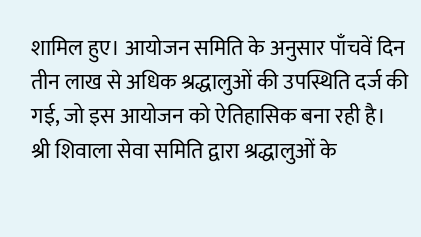शामिल हुए। आयोजन समिति के अनुसार पाँचवें दिन तीन लाख से अधिक श्रद्धालुओं की उपस्थिति दर्ज की गई, जो इस आयोजन को ऐतिहासिक बना रही है।
श्री शिवाला सेवा समिति द्वारा श्रद्धालुओं के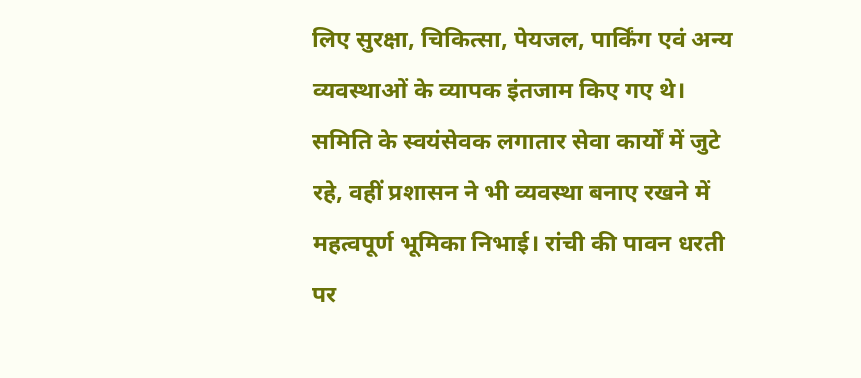लिए सुरक्षा, चिकित्सा, पेयजल, पार्किंग एवं अन्य व्यवस्थाओं के व्यापक इंतजाम किए गए थे। समिति के स्वयंसेवक लगातार सेवा कार्यों में जुटे रहे, वहीं प्रशासन ने भी व्यवस्था बनाए रखने में महत्वपूर्ण भूमिका निभाई। रांची की पावन धरती पर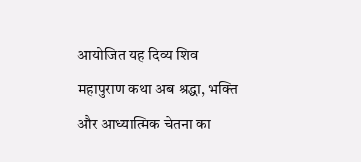आयोजित यह दिव्य शिव महापुराण कथा अब श्रद्धा, भक्ति और आध्यात्मिक चेतना का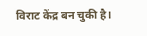विराट केंद्र बन चुकी है।